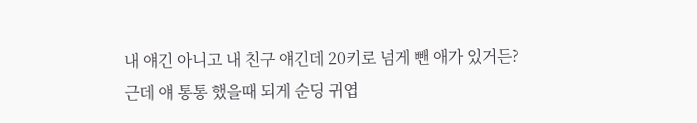내 얘긴 아니고 내 친구 얘긴데 20키로 넘게 뺀 애가 있거든?
근데 얘 통통 했을때 되게 순딩 귀엽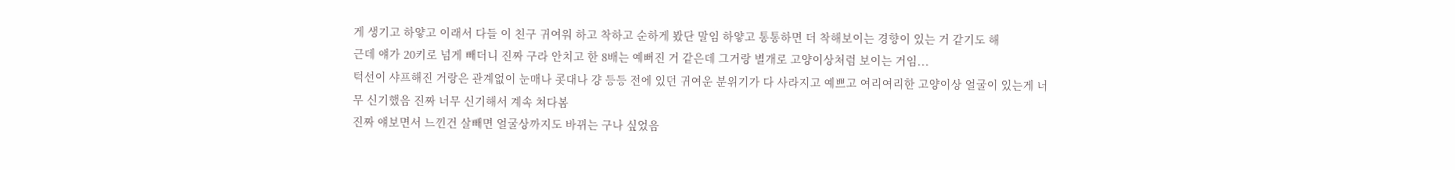게 생기고 하얗고 이래서 다들 이 친구 귀여워 하고 착하고 순하게 봤단 말임 하얗고 통통하면 더 착해보이는 경향이 있는 거 같기도 해
근데 얘가 20키로 넘게 빼더니 진짜 구라 안치고 한 8배는 예뻐진 거 같은데 그거랑 별개로 고양이상처럼 보이는 거임...
턱선이 샤프해진 거랑은 관계없이 눈매나 콧대나 걍 등등 전에 있던 귀여운 분위기가 다 사라지고 예쁘고 여리여리한 고양이상 얼굴이 있는게 너무 신기했음 진짜 너무 신기해서 계속 쳐다봄
진짜 얘보면서 느낀건 살빼면 얼굴상까지도 바뀌는 구나 싶었음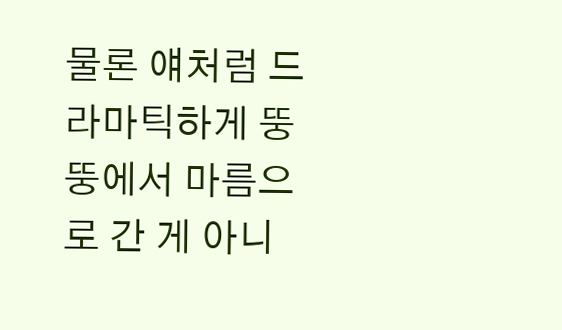물론 얘처럼 드라마틱하게 뚱뚱에서 마름으로 간 게 아니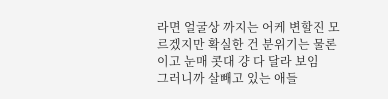라면 얼굴상 까지는 어케 변할진 모르겠지만 확실한 건 분위기는 물론이고 눈매 콧대 걍 다 달라 보임
그러니까 살빼고 있는 애들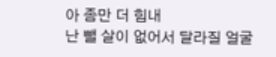아 좀만 더 힘내
난 뺄 살이 없어서 달라질 얼굴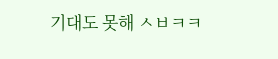기대도 못해 ㅅㅂㅋㅋ